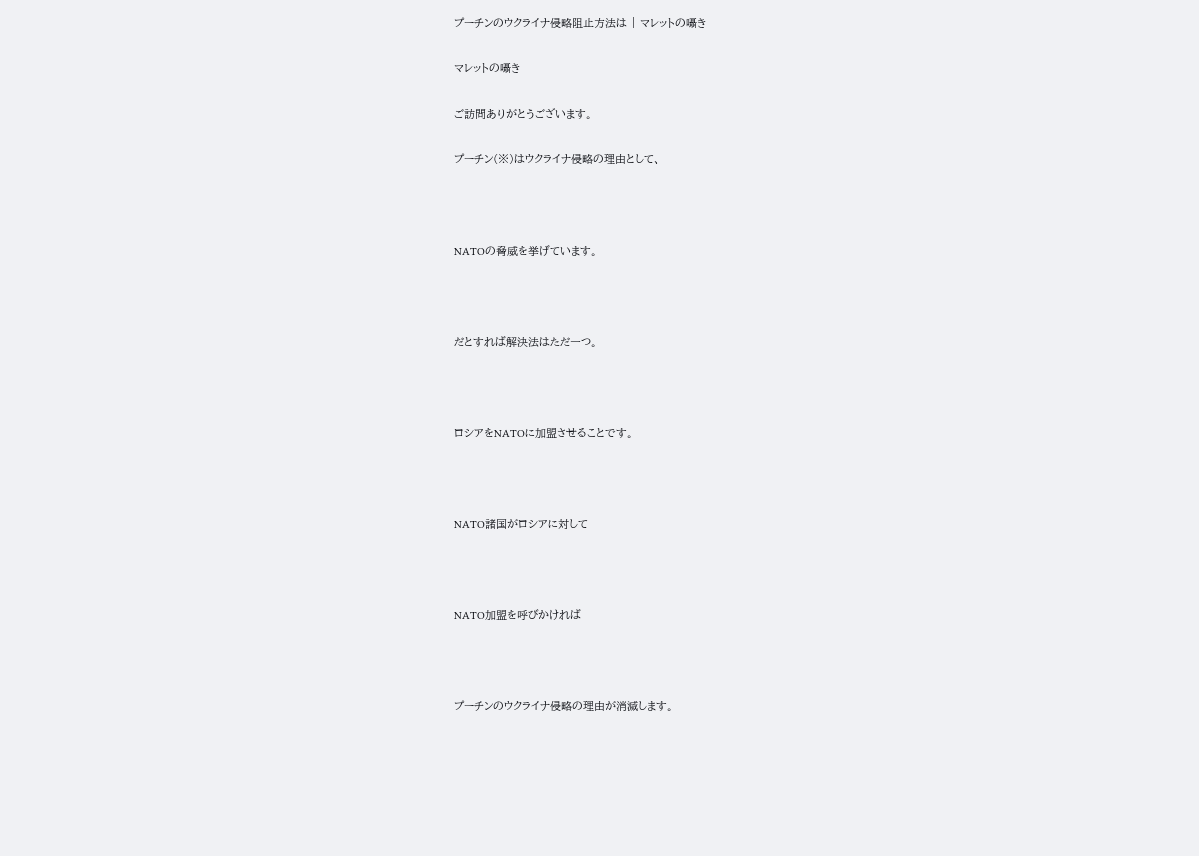プーチンのウクライナ侵略阻止方法は | マレットの囁き

マレットの囁き

ご訪問ありがとうございます。

プーチン(※)はウクライナ侵略の理由として、



NATOの脅威を挙げています。



だとすれば解決法はただ一つ。



ロシアをNATOに加盟させることです。



NATO諸国がロシアに対して



NATO加盟を呼びかければ



プーチンのウクライナ侵略の理由が消滅します。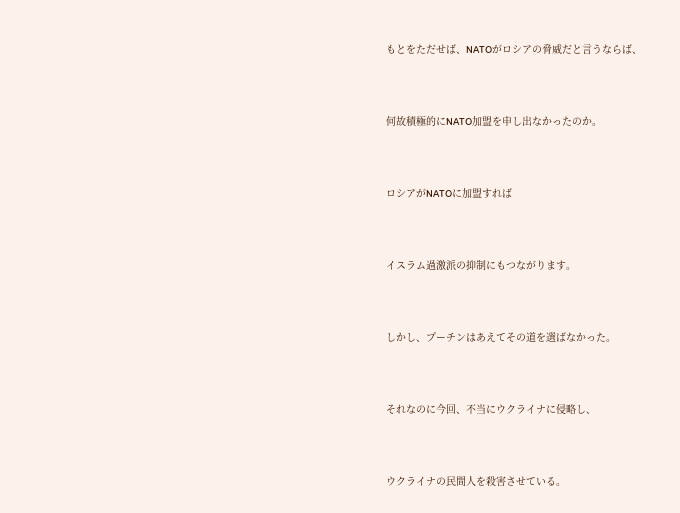もとをただせば、NATOがロシアの脅威だと言うならば、



何故積極的にNATO加盟を申し出なかったのか。



ロシアがNATOに加盟すれば



イスラム過激派の抑制にもつながります。



しかし、プーチンはあえてその道を選ばなかった。



それなのに今回、不当にウクライナに侵略し、



ウクライナの民間人を殺害させている。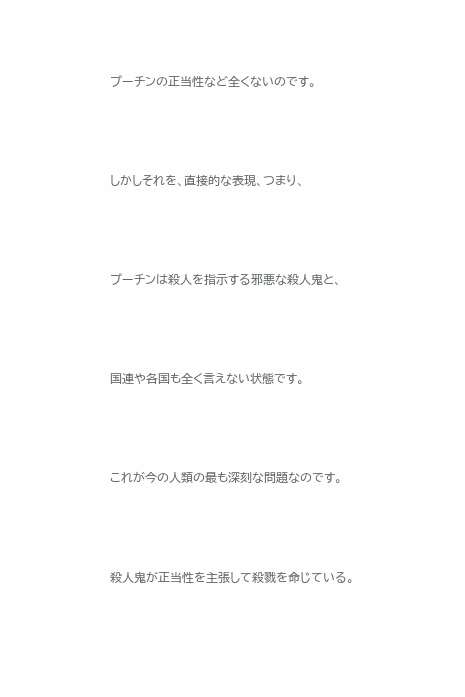プーチンの正当性など全くないのです。



しかしそれを、直接的な表現、つまり、



プーチンは殺人を指示する邪悪な殺人鬼と、



国連や各国も全く言えない状態です。



これが今の人類の最も深刻な問題なのです。



殺人鬼が正当性を主張して殺戮を命じている。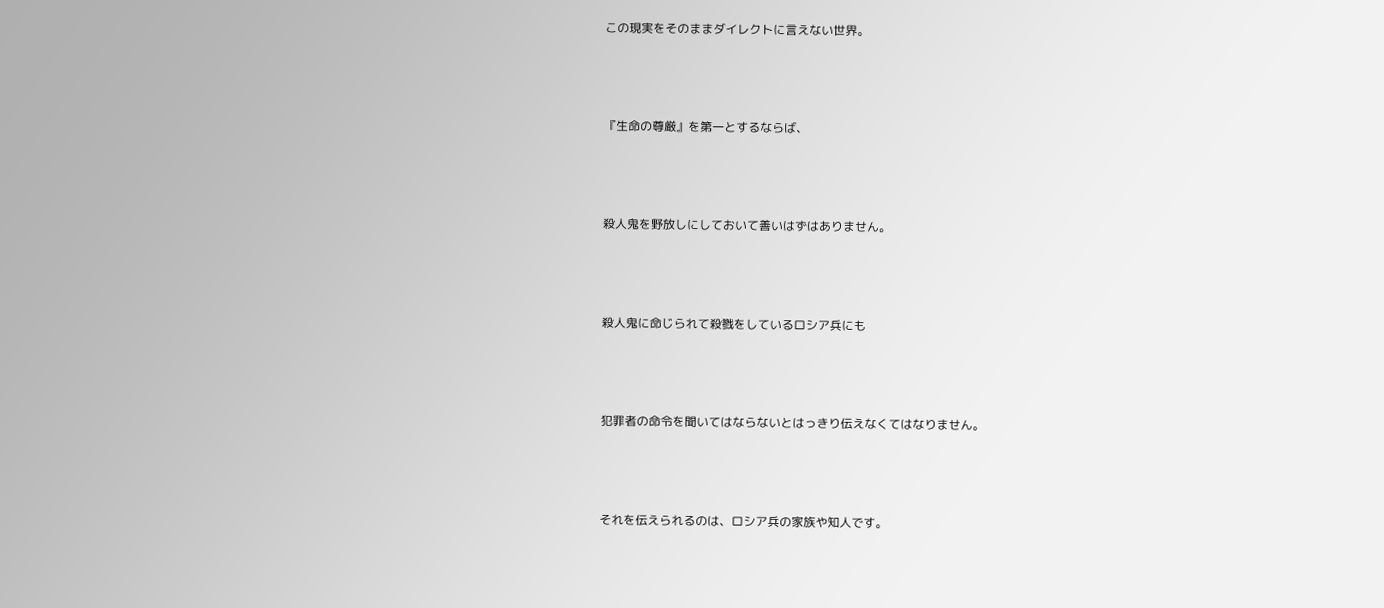この現実をそのままダイレクトに言えない世界。



『生命の尊厳』を第一とするならば、



殺人鬼を野放しにしておいて善いはずはありません。



殺人鬼に命じられて殺戮をしているロシア兵にも



犯罪者の命令を聞いてはならないとはっきり伝えなくてはなりません。



それを伝えられるのは、ロシア兵の家族や知人です。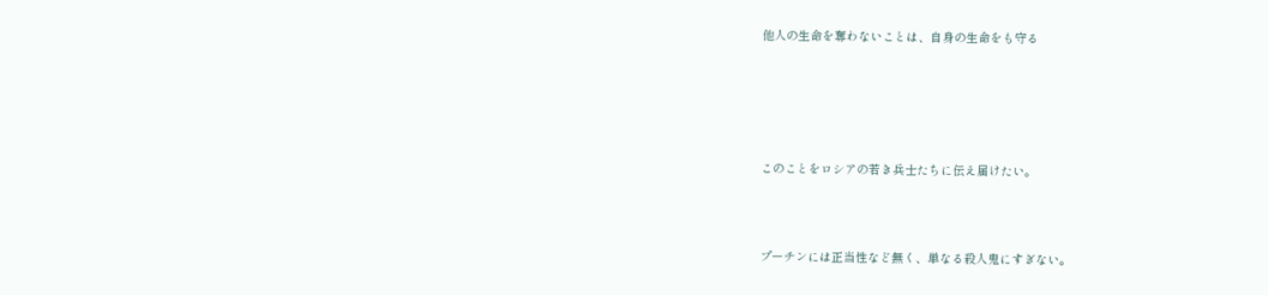他人の生命を奪わないことは、自身の生命をも守る





このことをロシアの若き兵士たちに伝え届けたい。



プーチンには正当性など無く、単なる殺人鬼にすぎない。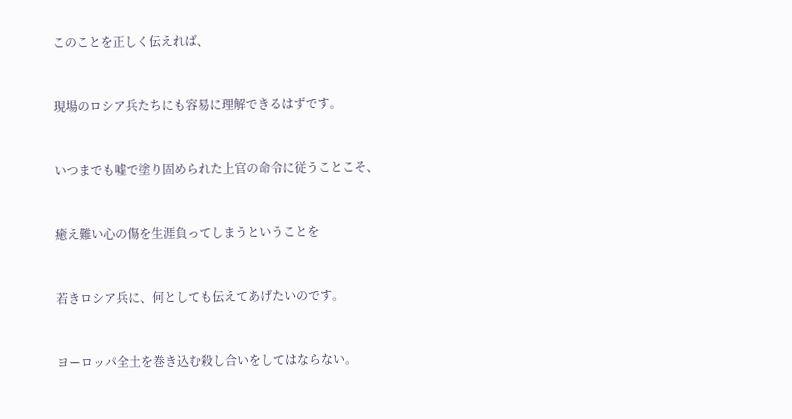このことを正しく伝えれば、



現場のロシア兵たちにも容易に理解できるはずです。



いつまでも嘘で塗り固められた上官の命令に従うことこそ、



癒え難い心の傷を生涯負ってしまうということを



若きロシア兵に、何としても伝えてあげたいのです。



ヨーロッパ全土を巻き込む殺し合いをしてはならない。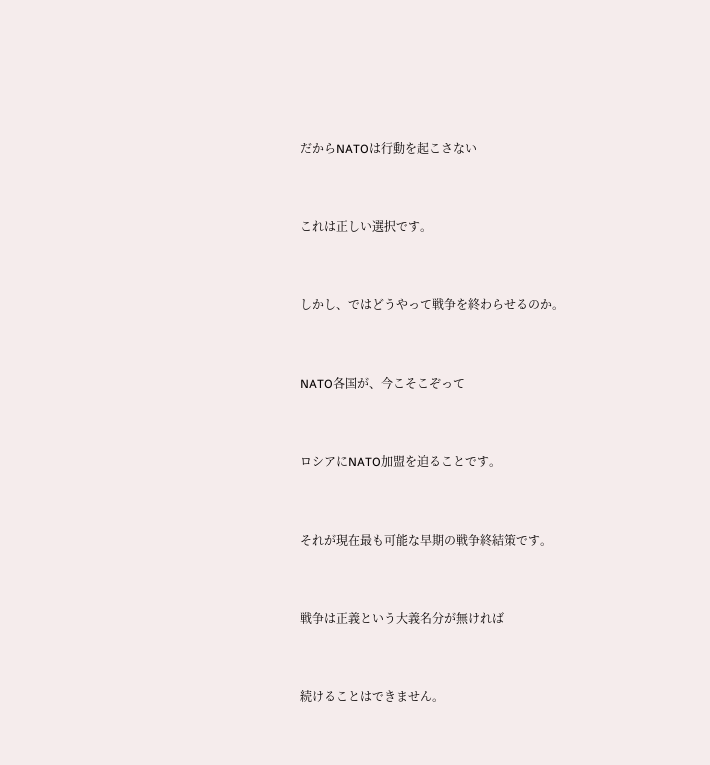だからNATOは行動を起こさない



これは正しい選択です。



しかし、ではどうやって戦争を終わらせるのか。



NATO各国が、今こそこぞって



ロシアにNATO加盟を迫ることです。



それが現在最も可能な早期の戦争終結策です。



戦争は正義という大義名分が無ければ



続けることはできません。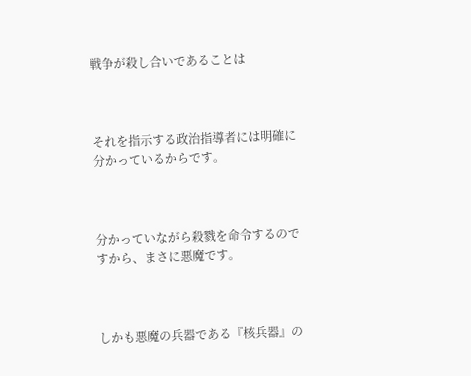戦争が殺し合いであることは



それを指示する政治指導者には明確に分かっているからです。



分かっていながら殺戮を命令するのですから、まさに悪魔です。



しかも悪魔の兵器である『核兵器』の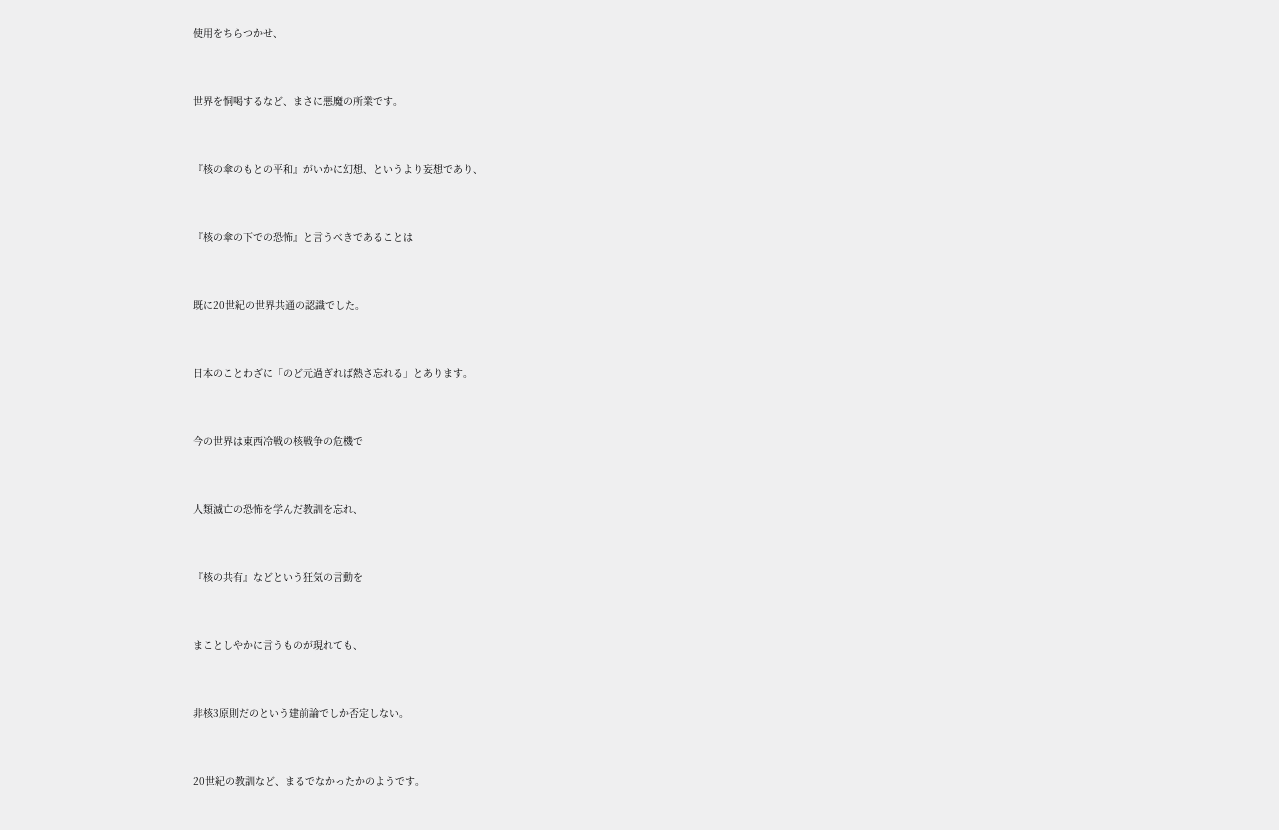使用をちらつかせ、



世界を恫喝するなど、まさに悪魔の所業です。



『核の傘のもとの平和』がいかに幻想、というより妄想であり、



『核の傘の下での恐怖』と言うべきであることは



既に20世紀の世界共通の認識でした。



日本のことわざに「のど元過ぎれば熱さ忘れる」とあります。



今の世界は東西冷戦の核戦争の危機で



人類滅亡の恐怖を学んだ教訓を忘れ、



『核の共有』などという狂気の言動を



まことしやかに言うものが現れても、



非核3原則だのという建前論でしか否定しない。



20世紀の教訓など、まるでなかったかのようです。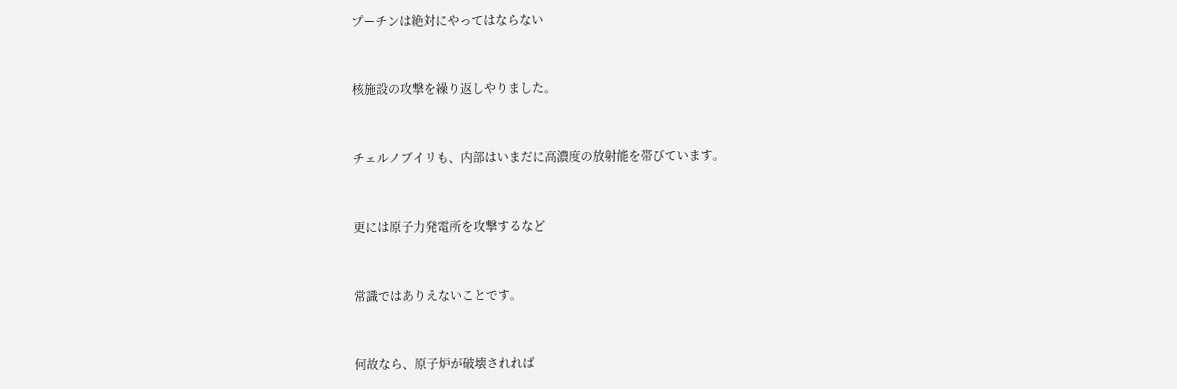プーチンは絶対にやってはならない



核施設の攻撃を繰り返しやりました。



チェルノブイリも、内部はいまだに高濃度の放射能を帯びています。



更には原子力発電所を攻撃するなど



常識ではありえないことです。



何故なら、原子炉が破壊されれば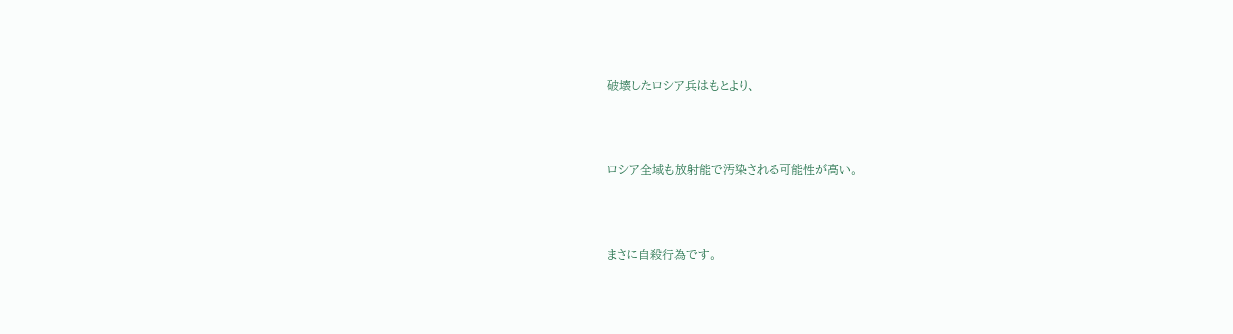破壊したロシア兵はもとより、



ロシア全域も放射能で汚染される可能性が高い。



まさに自殺行為です。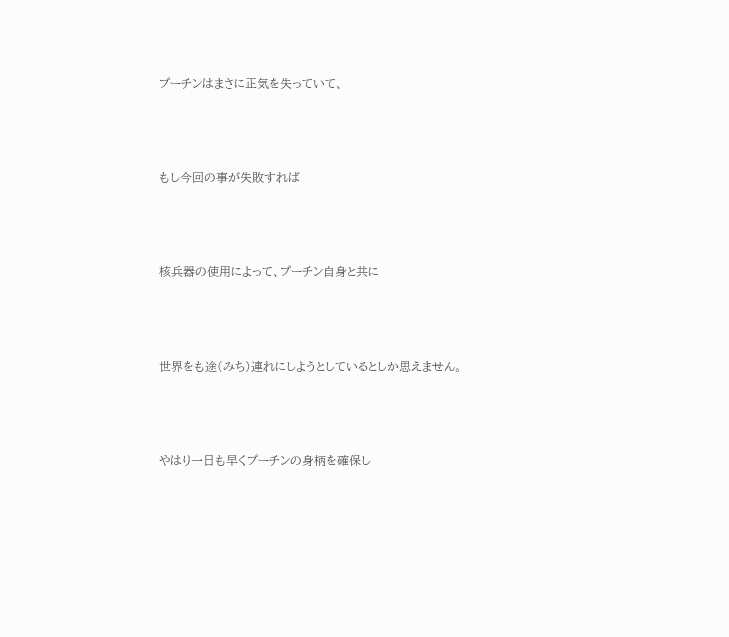プーチンはまさに正気を失っていて、



もし今回の事が失敗すれば



核兵器の使用によって、プーチン自身と共に



世界をも途(みち)連れにしようとしているとしか思えません。



やはり一日も早くプーチンの身柄を確保し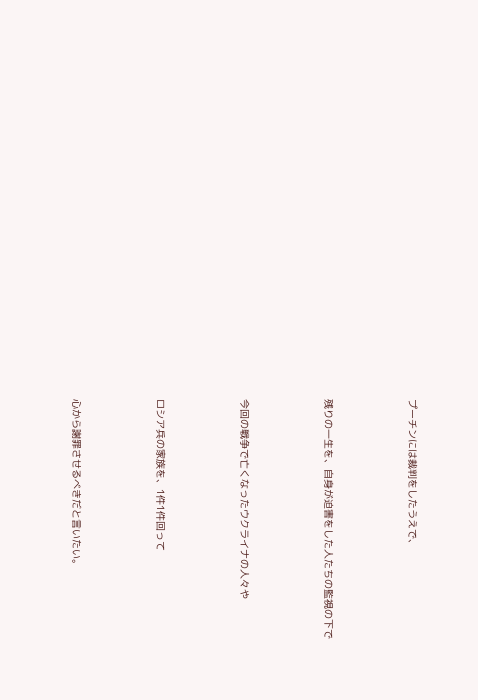プーチンには裁判をしたうえで、



残りの一生を、自身が迫害をした人たちの監視の下で



今回の戦争で亡くなったウクライナの人々や



ロシア兵の家族を、1件1件回って



心から謝罪させるべきだと言いたい。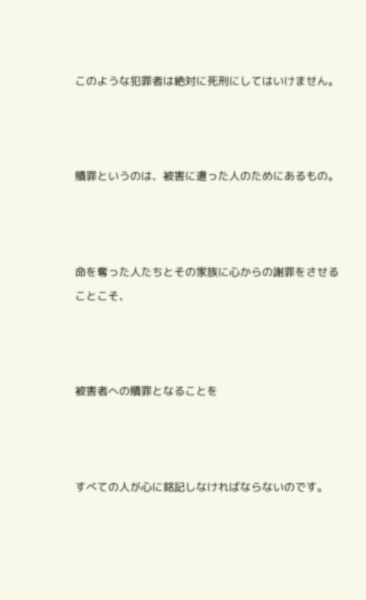このような犯罪者は絶対に死刑にしてはいけません。



贖罪というのは、被害に遭った人のためにあるもの。



命を奪った人たちとその家族に心からの謝罪をさせることこそ、



被害者への贖罪となることを



すべての人が心に銘記しなければならないのです。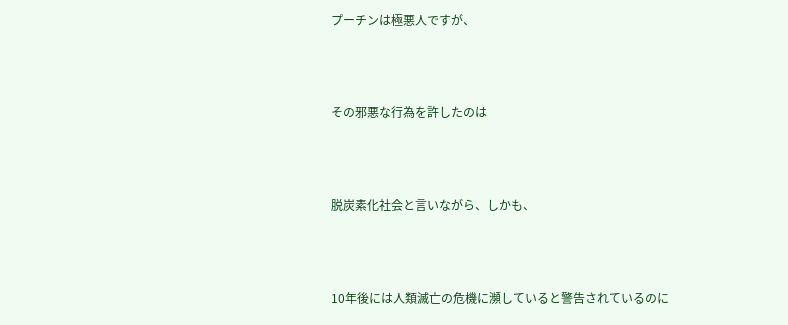プーチンは極悪人ですが、



その邪悪な行為を許したのは



脱炭素化社会と言いながら、しかも、



10年後には人類滅亡の危機に瀕していると警告されているのに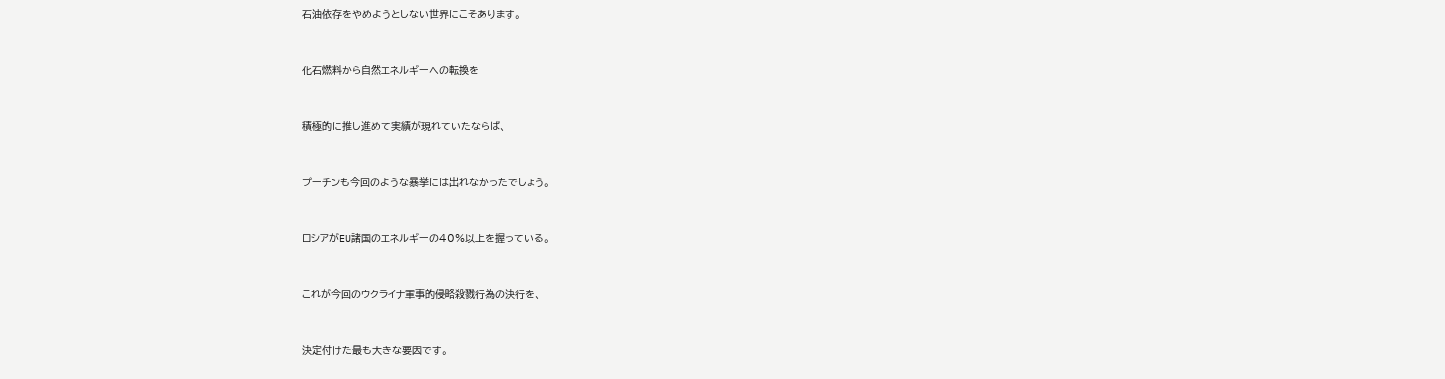石油依存をやめようとしない世界にこそあります。



化石燃料から自然エネルギーへの転換を



積極的に推し進めて実績が現れていたならば、



プーチンも今回のような暴挙には出れなかったでしょう。



ロシアがEU諸国のエネルギーの40%以上を握っている。



これが今回のウクライナ軍事的侵略殺戮行為の決行を、



決定付けた最も大きな要因です。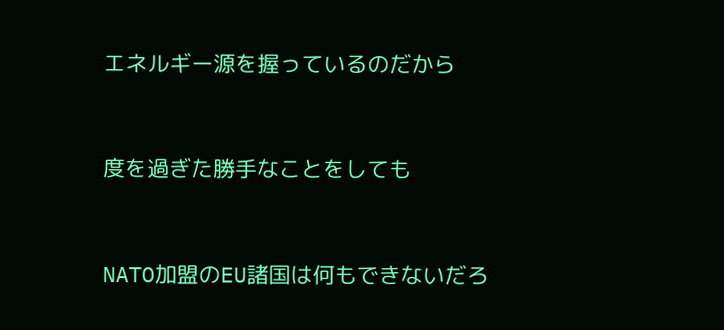エネルギー源を握っているのだから



度を過ぎた勝手なことをしても



NATO加盟のEU諸国は何もできないだろ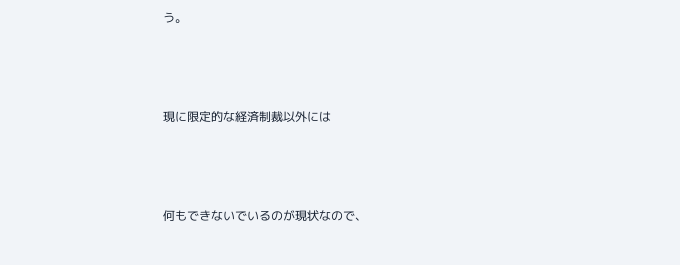う。



現に限定的な経済制裁以外には



何もできないでいるのが現状なので、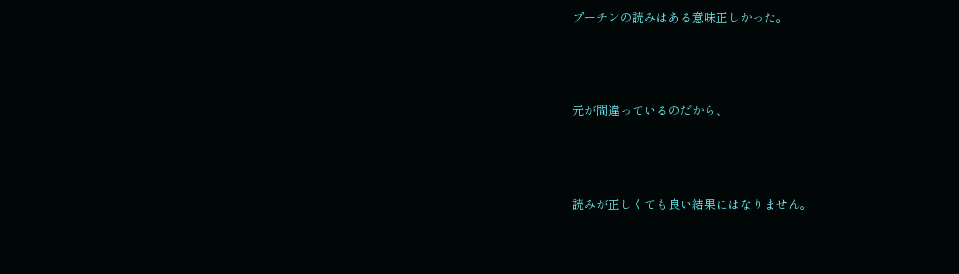プーチンの読みはある意味正しかった。



元が間違っているのだから、



読みが正しくても良い結果にはなりません。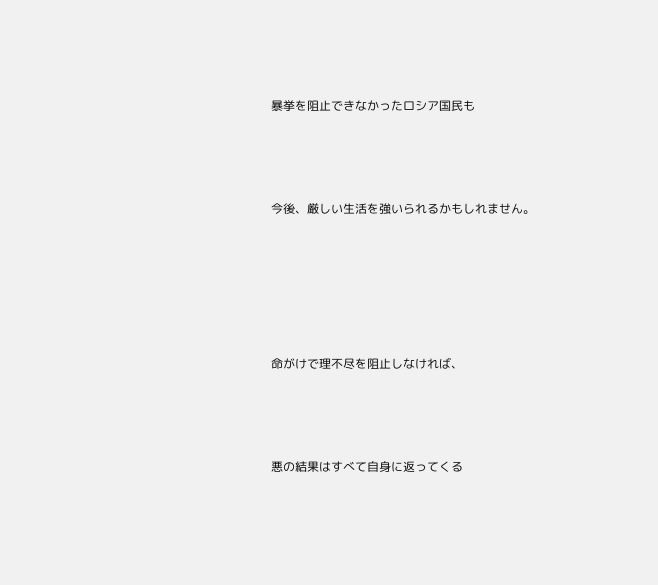暴挙を阻止できなかったロシア国民も



今後、厳しい生活を強いられるかもしれません。





命がけで理不尽を阻止しなければ、



悪の結果はすべて自身に返ってくる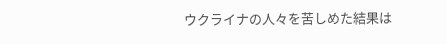ウクライナの人々を苦しめた結果は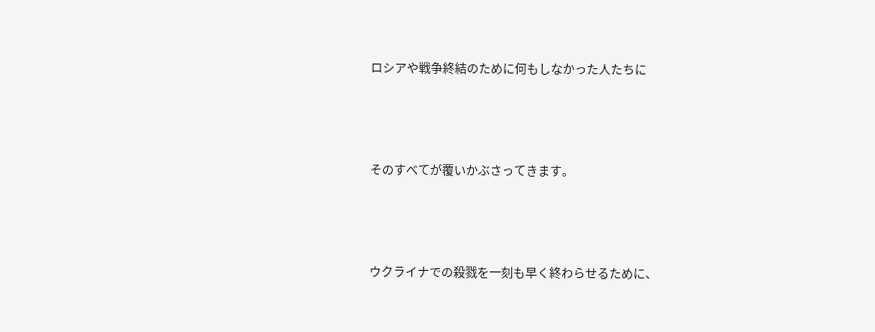ロシアや戦争終結のために何もしなかった人たちに



そのすべてが覆いかぶさってきます。



ウクライナでの殺戮を一刻も早く終わらせるために、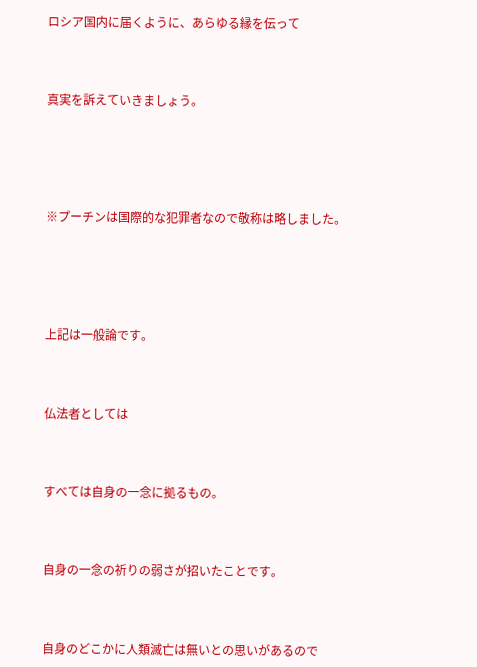ロシア国内に届くように、あらゆる縁を伝って



真実を訴えていきましょう。





※プーチンは国際的な犯罪者なので敬称は略しました。





上記は一般論です。



仏法者としては



すべては自身の一念に拠るもの。



自身の一念の祈りの弱さが招いたことです。



自身のどこかに人類滅亡は無いとの思いがあるので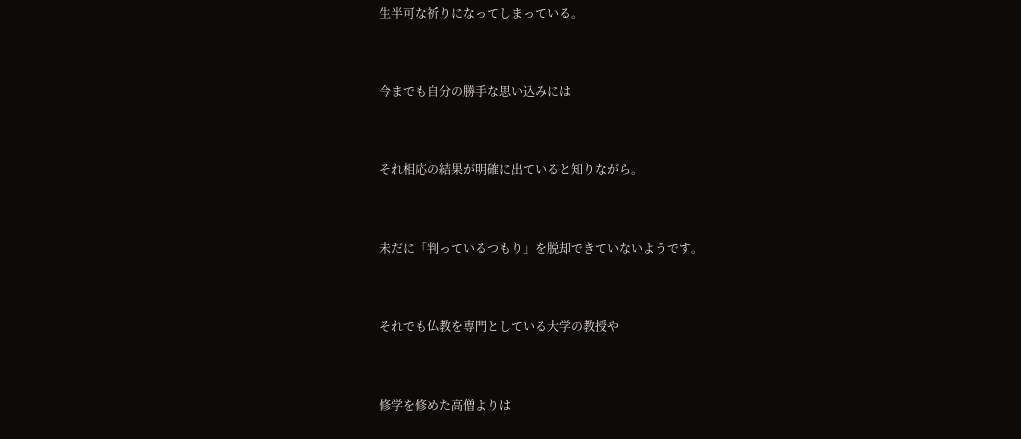生半可な祈りになってしまっている。



今までも自分の勝手な思い込みには



それ相応の結果が明確に出ていると知りながら。



未だに「判っているつもり」を脱却できていないようです。



それでも仏教を専門としている大学の教授や



修学を修めた高僧よりは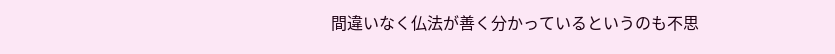間違いなく仏法が善く分かっているというのも不思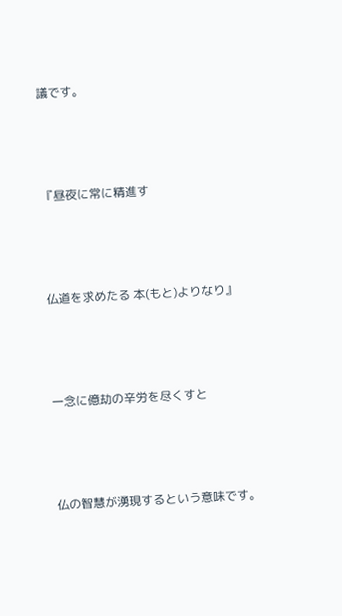議です。



『昼夜に常に精進す



仏道を求めたる 本(もと)よりなり』



一念に億劫の辛労を尽くすと



仏の智慧が湧現するという意味です。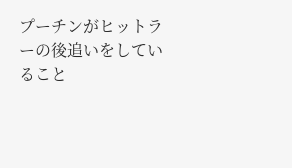プーチンがヒットラーの後追いをしていること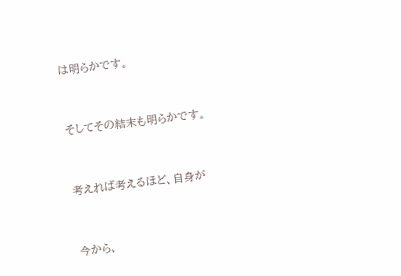は明らかです。



そしてその結末も明らかです。



考えれば考えるほど、自身が



今から、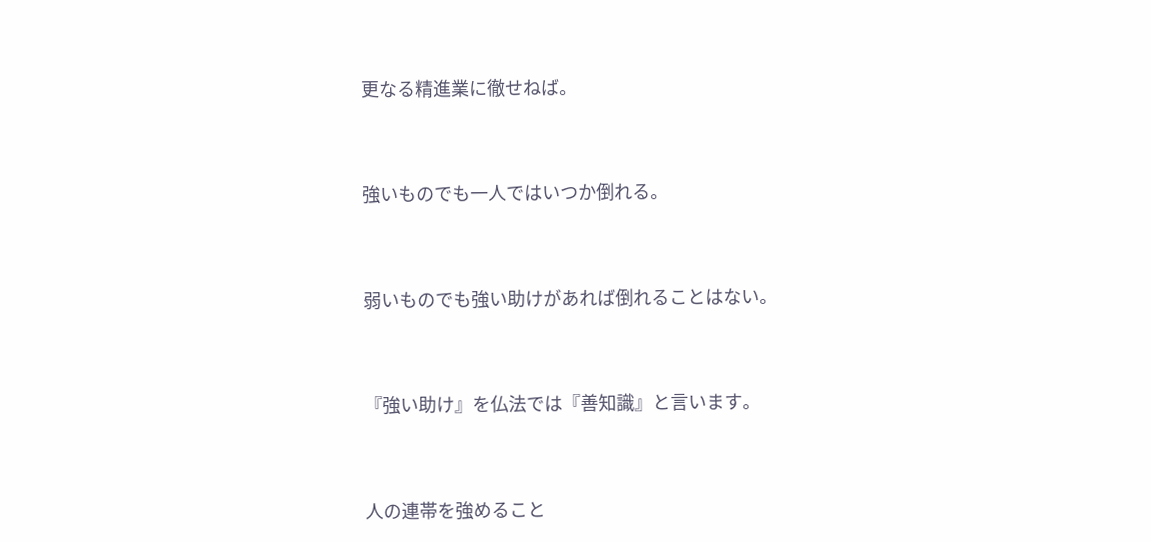更なる精進業に徹せねば。



強いものでも一人ではいつか倒れる。



弱いものでも強い助けがあれば倒れることはない。



『強い助け』を仏法では『善知識』と言います。



人の連帯を強めること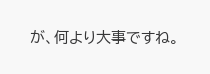が、何より大事ですね。